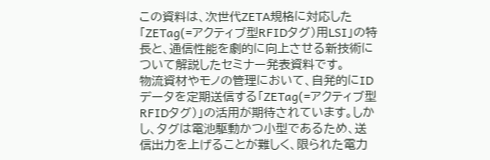この資料は、次世代ZETA規格に対応した「ZETag(=アクティブ型RFIDタグ)用LSI」の特長と、通信性能を劇的に向上させる新技術について解説したセミナー発表資料です。
物流資材やモノの管理において、自発的にIDデータを定期送信する「ZETag(=アクティブ型RFIDタグ)」の活用が期待されています。しかし、タグは電池駆動かつ小型であるため、送信出力を上げることが難しく、限られた電力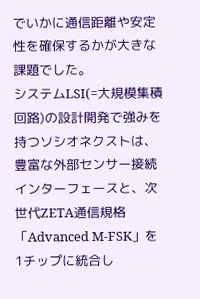でいかに通信距離や安定性を確保するかが大きな課題でした。
システムLSI(=大規模集積回路)の設計開発で強みを持つソシオネクストは、豊富な外部センサー接続インターフェースと、次世代ZETA通信規格「Advanced M-FSK」を1チップに統合し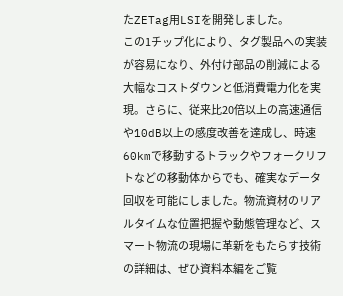たZETag用LSIを開発しました。
この1チップ化により、タグ製品への実装が容易になり、外付け部品の削減による大幅なコストダウンと低消費電力化を実現。さらに、従来比20倍以上の高速通信や10dB以上の感度改善を達成し、時速60kmで移動するトラックやフォークリフトなどの移動体からでも、確実なデータ回収を可能にしました。物流資材のリアルタイムな位置把握や動態管理など、スマート物流の現場に革新をもたらす技術の詳細は、ぜひ資料本編をご覧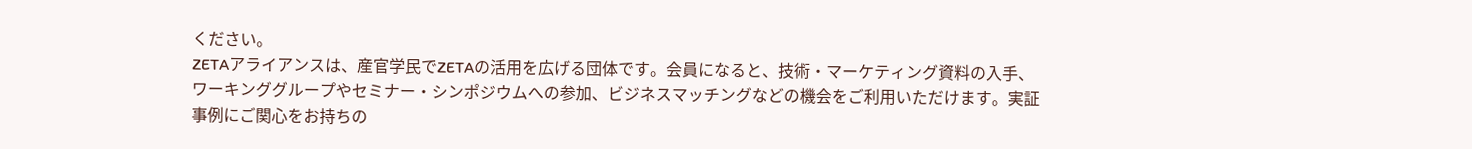ください。
ZETAアライアンスは、産官学民でZETAの活用を広げる団体です。会員になると、技術・マーケティング資料の入手、ワーキンググループやセミナー・シンポジウムへの参加、ビジネスマッチングなどの機会をご利用いただけます。実証事例にご関心をお持ちの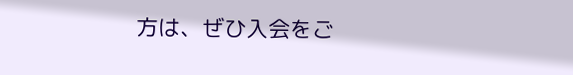方は、ぜひ入会をご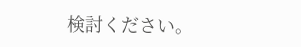検討ください。